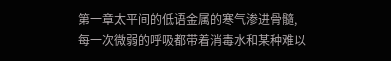第一章太平间的低语金属的寒气渗进骨髓,
每一次微弱的呼吸都带着消毒水和某种难以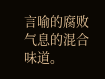言喻的腐败气息的混合味道。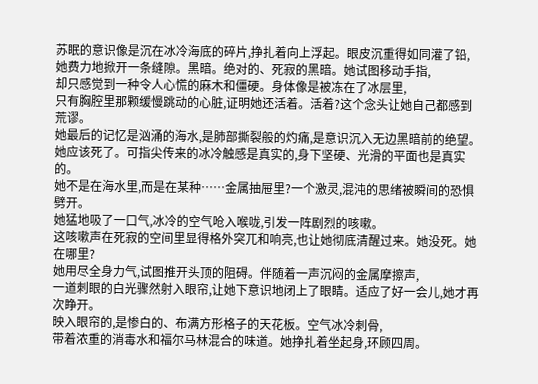苏眠的意识像是沉在冰冷海底的碎片,挣扎着向上浮起。眼皮沉重得如同灌了铅,
她费力地掀开一条缝隙。黑暗。绝对的、死寂的黑暗。她试图移动手指,
却只感觉到一种令人心慌的麻木和僵硬。身体像是被冻在了冰层里,
只有胸腔里那颗缓慢跳动的心脏,证明她还活着。活着?这个念头让她自己都感到荒谬。
她最后的记忆是汹涌的海水,是肺部撕裂般的灼痛,是意识沉入无边黑暗前的绝望。
她应该死了。可指尖传来的冰冷触感是真实的,身下坚硬、光滑的平面也是真实的。
她不是在海水里,而是在某种……金属抽屉里?一个激灵,混沌的思绪被瞬间的恐惧劈开。
她猛地吸了一口气,冰冷的空气呛入喉咙,引发一阵剧烈的咳嗽。
这咳嗽声在死寂的空间里显得格外突兀和响亮,也让她彻底清醒过来。她没死。她在哪里?
她用尽全身力气,试图推开头顶的阻碍。伴随着一声沉闷的金属摩擦声,
一道刺眼的白光骤然射入眼帘,让她下意识地闭上了眼睛。适应了好一会儿,她才再次睁开。
映入眼帘的,是惨白的、布满方形格子的天花板。空气冰冷刺骨,
带着浓重的消毒水和福尔马林混合的味道。她挣扎着坐起身,环顾四周。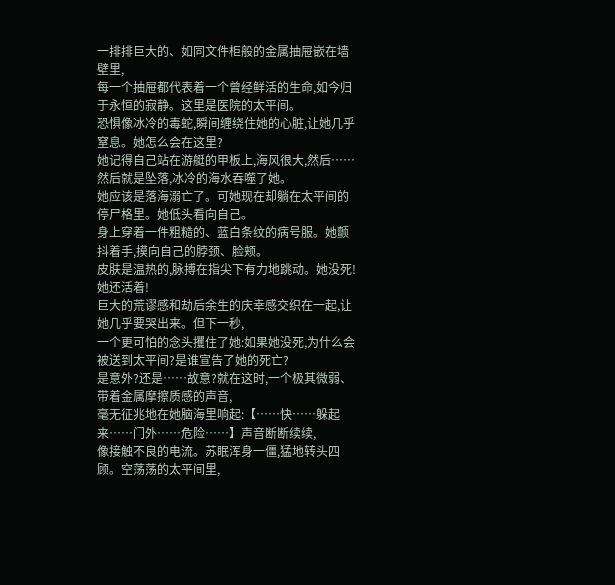一排排巨大的、如同文件柜般的金属抽屉嵌在墙壁里,
每一个抽屉都代表着一个曾经鲜活的生命,如今归于永恒的寂静。这里是医院的太平间。
恐惧像冰冷的毒蛇,瞬间缠绕住她的心脏,让她几乎窒息。她怎么会在这里?
她记得自己站在游艇的甲板上,海风很大,然后……然后就是坠落,冰冷的海水吞噬了她。
她应该是落海溺亡了。可她现在却躺在太平间的停尸格里。她低头看向自己。
身上穿着一件粗糙的、蓝白条纹的病号服。她颤抖着手,摸向自己的脖颈、脸颊。
皮肤是温热的,脉搏在指尖下有力地跳动。她没死!她还活着!
巨大的荒谬感和劫后余生的庆幸感交织在一起,让她几乎要哭出来。但下一秒,
一个更可怕的念头攫住了她:如果她没死,为什么会被送到太平间?是谁宣告了她的死亡?
是意外?还是……故意?就在这时,一个极其微弱、带着金属摩擦质感的声音,
毫无征兆地在她脑海里响起:【……快……躲起来……门外……危险……】声音断断续续,
像接触不良的电流。苏眠浑身一僵,猛地转头四顾。空荡荡的太平间里,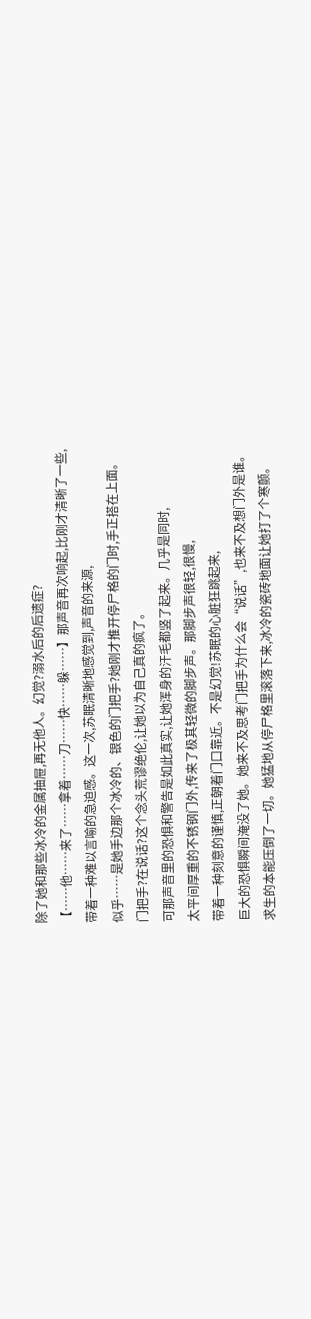除了她和那些冰冷的金属抽屉,再无他人。幻觉?溺水后的后遗症?
【……他……来了……拿着……刀……快……躲……】那声音再次响起,比刚才清晰了一些,
带着一种难以言喻的急迫感。这一次,苏眠清晰地感觉到,声音的来源,
似乎……是她手边那个冰冷的、银色的门把手?她刚才推开停尸格的门时,手正搭在上面。
门把手?在说话?这个念头荒谬绝伦,让她以为自己真的疯了。
可那声音里的恐惧和警告是如此真实,让她浑身的汗毛都竖了起来。几乎是同时,
太平间厚重的不锈钢门外,传来了极其轻微的脚步声。那脚步声很轻,很慢,
带着一种刻意的谨慎,正朝着门口靠近。不是幻觉!苏眠的心脏狂跳起来,
巨大的恐惧瞬间淹没了她。她来不及思考门把手为什么会“说话”,也来不及想门外是谁。
求生的本能压倒了一切。她猛地从停尸格里滚落下来,冰冷的瓷砖地面让她打了个寒颤。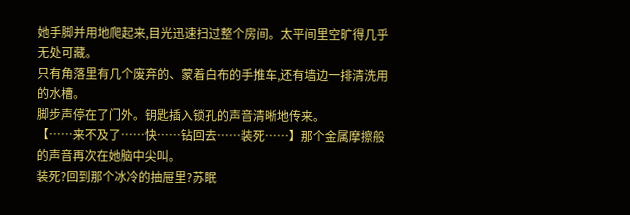她手脚并用地爬起来,目光迅速扫过整个房间。太平间里空旷得几乎无处可藏。
只有角落里有几个废弃的、蒙着白布的手推车,还有墙边一排清洗用的水槽。
脚步声停在了门外。钥匙插入锁孔的声音清晰地传来。
【……来不及了……快……钻回去……装死……】那个金属摩擦般的声音再次在她脑中尖叫。
装死?回到那个冰冷的抽屉里?苏眠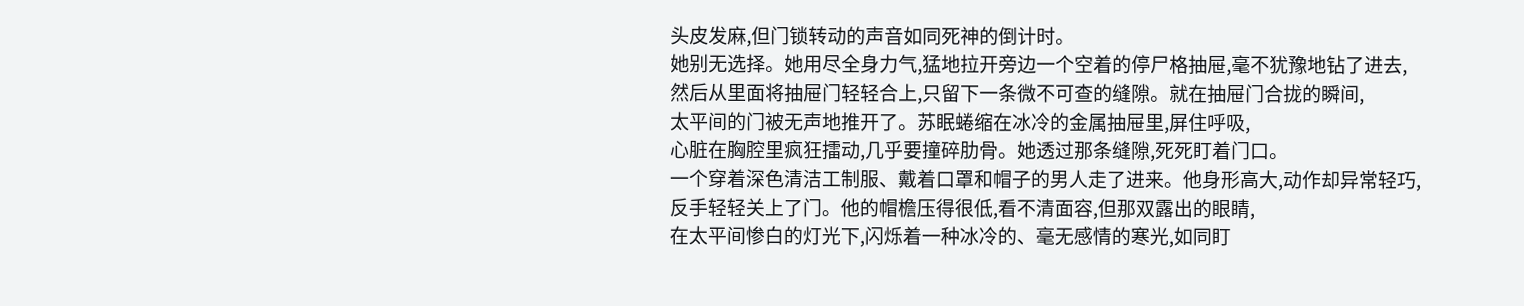头皮发麻,但门锁转动的声音如同死神的倒计时。
她别无选择。她用尽全身力气,猛地拉开旁边一个空着的停尸格抽屉,毫不犹豫地钻了进去,
然后从里面将抽屉门轻轻合上,只留下一条微不可查的缝隙。就在抽屉门合拢的瞬间,
太平间的门被无声地推开了。苏眠蜷缩在冰冷的金属抽屉里,屏住呼吸,
心脏在胸腔里疯狂擂动,几乎要撞碎肋骨。她透过那条缝隙,死死盯着门口。
一个穿着深色清洁工制服、戴着口罩和帽子的男人走了进来。他身形高大,动作却异常轻巧,
反手轻轻关上了门。他的帽檐压得很低,看不清面容,但那双露出的眼睛,
在太平间惨白的灯光下,闪烁着一种冰冷的、毫无感情的寒光,如同盯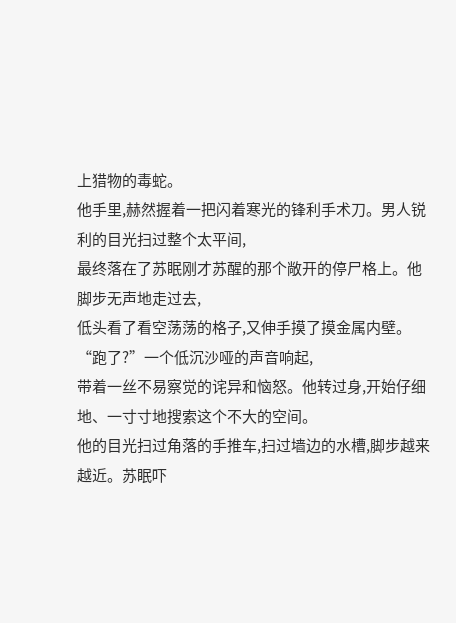上猎物的毒蛇。
他手里,赫然握着一把闪着寒光的锋利手术刀。男人锐利的目光扫过整个太平间,
最终落在了苏眠刚才苏醒的那个敞开的停尸格上。他脚步无声地走过去,
低头看了看空荡荡的格子,又伸手摸了摸金属内壁。“跑了?”一个低沉沙哑的声音响起,
带着一丝不易察觉的诧异和恼怒。他转过身,开始仔细地、一寸寸地搜索这个不大的空间。
他的目光扫过角落的手推车,扫过墙边的水槽,脚步越来越近。苏眠吓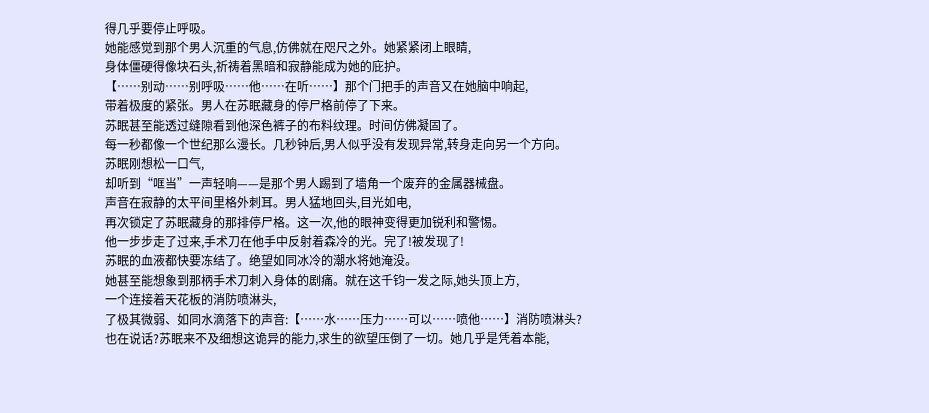得几乎要停止呼吸。
她能感觉到那个男人沉重的气息,仿佛就在咫尺之外。她紧紧闭上眼睛,
身体僵硬得像块石头,祈祷着黑暗和寂静能成为她的庇护。
【……别动……别呼吸……他……在听……】那个门把手的声音又在她脑中响起,
带着极度的紧张。男人在苏眠藏身的停尸格前停了下来。
苏眠甚至能透过缝隙看到他深色裤子的布料纹理。时间仿佛凝固了。
每一秒都像一个世纪那么漫长。几秒钟后,男人似乎没有发现异常,转身走向另一个方向。
苏眠刚想松一口气,
却听到“哐当”一声轻响——是那个男人踢到了墙角一个废弃的金属器械盘。
声音在寂静的太平间里格外刺耳。男人猛地回头,目光如电,
再次锁定了苏眠藏身的那排停尸格。这一次,他的眼神变得更加锐利和警惕。
他一步步走了过来,手术刀在他手中反射着森冷的光。完了!被发现了!
苏眠的血液都快要冻结了。绝望如同冰冷的潮水将她淹没。
她甚至能想象到那柄手术刀刺入身体的剧痛。就在这千钧一发之际,她头顶上方,
一个连接着天花板的消防喷淋头,
了极其微弱、如同水滴落下的声音:【……水……压力……可以……喷他……】消防喷淋头?
也在说话?苏眠来不及细想这诡异的能力,求生的欲望压倒了一切。她几乎是凭着本能,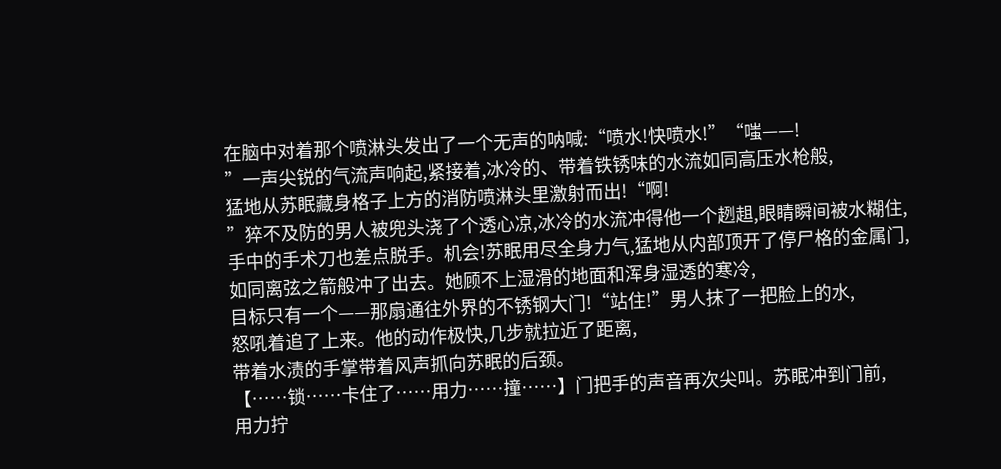在脑中对着那个喷淋头发出了一个无声的呐喊:“喷水!快喷水!”“嗤——!
”一声尖锐的气流声响起,紧接着,冰冷的、带着铁锈味的水流如同高压水枪般,
猛地从苏眠藏身格子上方的消防喷淋头里激射而出!“啊!
”猝不及防的男人被兜头浇了个透心凉,冰冷的水流冲得他一个趔趄,眼睛瞬间被水糊住,
手中的手术刀也差点脱手。机会!苏眠用尽全身力气,猛地从内部顶开了停尸格的金属门,
如同离弦之箭般冲了出去。她顾不上湿滑的地面和浑身湿透的寒冷,
目标只有一个——那扇通往外界的不锈钢大门!“站住!”男人抹了一把脸上的水,
怒吼着追了上来。他的动作极快,几步就拉近了距离,
带着水渍的手掌带着风声抓向苏眠的后颈。
【……锁……卡住了……用力……撞……】门把手的声音再次尖叫。苏眠冲到门前,
用力拧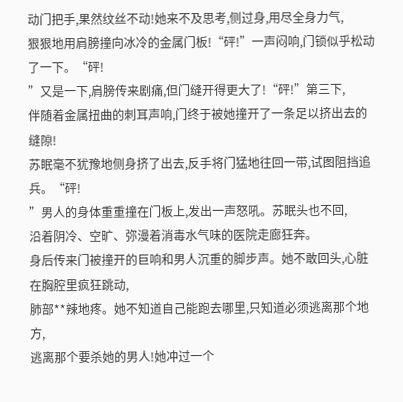动门把手,果然纹丝不动!她来不及思考,侧过身,用尽全身力气,
狠狠地用肩膀撞向冰冷的金属门板!“砰!”一声闷响,门锁似乎松动了一下。“砰!
”又是一下,肩膀传来剧痛,但门缝开得更大了!“砰!”第三下,
伴随着金属扭曲的刺耳声响,门终于被她撞开了一条足以挤出去的缝隙!
苏眠毫不犹豫地侧身挤了出去,反手将门猛地往回一带,试图阻挡追兵。“砰!
”男人的身体重重撞在门板上,发出一声怒吼。苏眠头也不回,
沿着阴冷、空旷、弥漫着消毒水气味的医院走廊狂奔。
身后传来门被撞开的巨响和男人沉重的脚步声。她不敢回头,心脏在胸腔里疯狂跳动,
肺部**辣地疼。她不知道自己能跑去哪里,只知道必须逃离那个地方,
逃离那个要杀她的男人!她冲过一个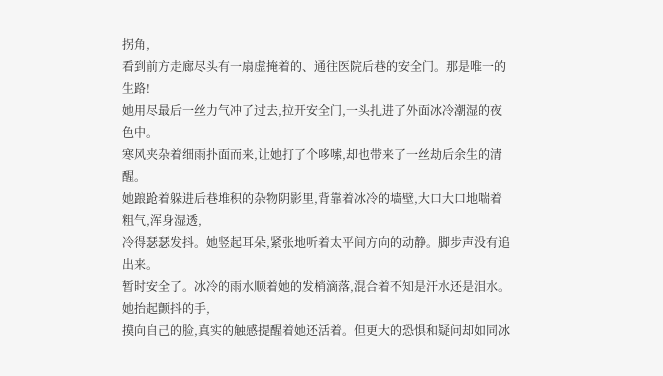拐角,
看到前方走廊尽头有一扇虚掩着的、通往医院后巷的安全门。那是唯一的生路!
她用尽最后一丝力气冲了过去,拉开安全门,一头扎进了外面冰冷潮湿的夜色中。
寒风夹杂着细雨扑面而来,让她打了个哆嗦,却也带来了一丝劫后余生的清醒。
她踉跄着躲进后巷堆积的杂物阴影里,背靠着冰冷的墙壁,大口大口地喘着粗气,浑身湿透,
冷得瑟瑟发抖。她竖起耳朵,紧张地听着太平间方向的动静。脚步声没有追出来。
暂时安全了。冰冷的雨水顺着她的发梢滴落,混合着不知是汗水还是泪水。她抬起颤抖的手,
摸向自己的脸,真实的触感提醒着她还活着。但更大的恐惧和疑问却如同冰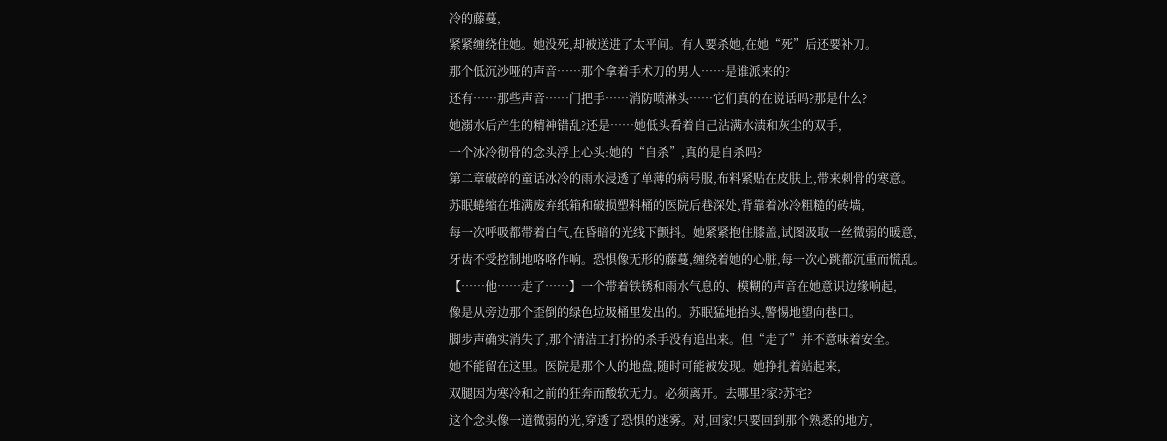冷的藤蔓,
紧紧缠绕住她。她没死,却被送进了太平间。有人要杀她,在她“死”后还要补刀。
那个低沉沙哑的声音……那个拿着手术刀的男人……是谁派来的?
还有……那些声音……门把手……消防喷淋头……它们真的在说话吗?那是什么?
她溺水后产生的精神错乱?还是……她低头看着自己沾满水渍和灰尘的双手,
一个冰冷彻骨的念头浮上心头:她的“自杀”,真的是自杀吗?
第二章破碎的童话冰冷的雨水浸透了单薄的病号服,布料紧贴在皮肤上,带来刺骨的寒意。
苏眠蜷缩在堆满废弃纸箱和破损塑料桶的医院后巷深处,背靠着冰冷粗糙的砖墙,
每一次呼吸都带着白气,在昏暗的光线下颤抖。她紧紧抱住膝盖,试图汲取一丝微弱的暖意,
牙齿不受控制地咯咯作响。恐惧像无形的藤蔓,缠绕着她的心脏,每一次心跳都沉重而慌乱。
【……他……走了……】一个带着铁锈和雨水气息的、模糊的声音在她意识边缘响起,
像是从旁边那个歪倒的绿色垃圾桶里发出的。苏眠猛地抬头,警惕地望向巷口。
脚步声确实消失了,那个清洁工打扮的杀手没有追出来。但“走了”并不意味着安全。
她不能留在这里。医院是那个人的地盘,随时可能被发现。她挣扎着站起来,
双腿因为寒冷和之前的狂奔而酸软无力。必须离开。去哪里?家?苏宅?
这个念头像一道微弱的光,穿透了恐惧的迷雾。对,回家!只要回到那个熟悉的地方,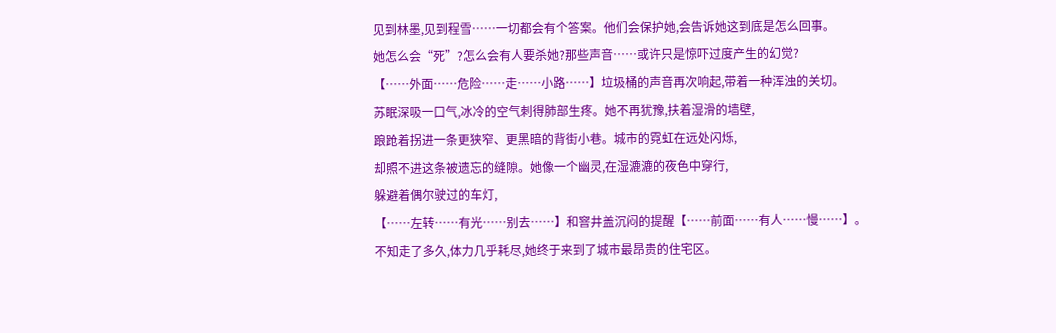见到林墨,见到程雪……一切都会有个答案。他们会保护她,会告诉她这到底是怎么回事。
她怎么会“死”?怎么会有人要杀她?那些声音……或许只是惊吓过度产生的幻觉?
【……外面……危险……走……小路……】垃圾桶的声音再次响起,带着一种浑浊的关切。
苏眠深吸一口气,冰冷的空气刺得肺部生疼。她不再犹豫,扶着湿滑的墙壁,
踉跄着拐进一条更狭窄、更黑暗的背街小巷。城市的霓虹在远处闪烁,
却照不进这条被遗忘的缝隙。她像一个幽灵,在湿漉漉的夜色中穿行,
躲避着偶尔驶过的车灯,
【……左转……有光……别去……】和窨井盖沉闷的提醒【……前面……有人……慢……】。
不知走了多久,体力几乎耗尽,她终于来到了城市最昂贵的住宅区。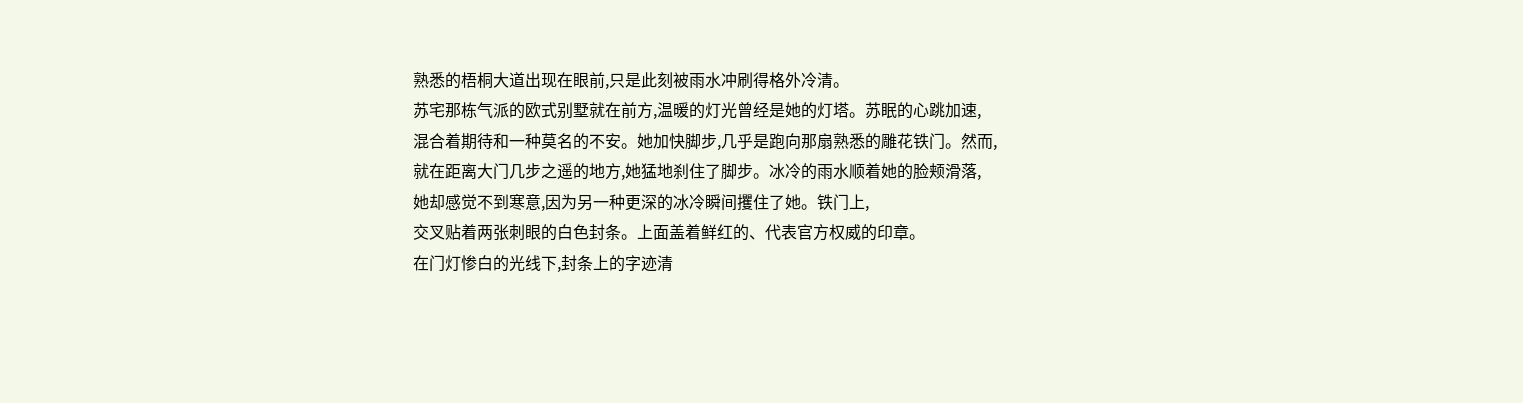熟悉的梧桐大道出现在眼前,只是此刻被雨水冲刷得格外冷清。
苏宅那栋气派的欧式别墅就在前方,温暖的灯光曾经是她的灯塔。苏眠的心跳加速,
混合着期待和一种莫名的不安。她加快脚步,几乎是跑向那扇熟悉的雕花铁门。然而,
就在距离大门几步之遥的地方,她猛地刹住了脚步。冰冷的雨水顺着她的脸颊滑落,
她却感觉不到寒意,因为另一种更深的冰冷瞬间攫住了她。铁门上,
交叉贴着两张刺眼的白色封条。上面盖着鲜红的、代表官方权威的印章。
在门灯惨白的光线下,封条上的字迹清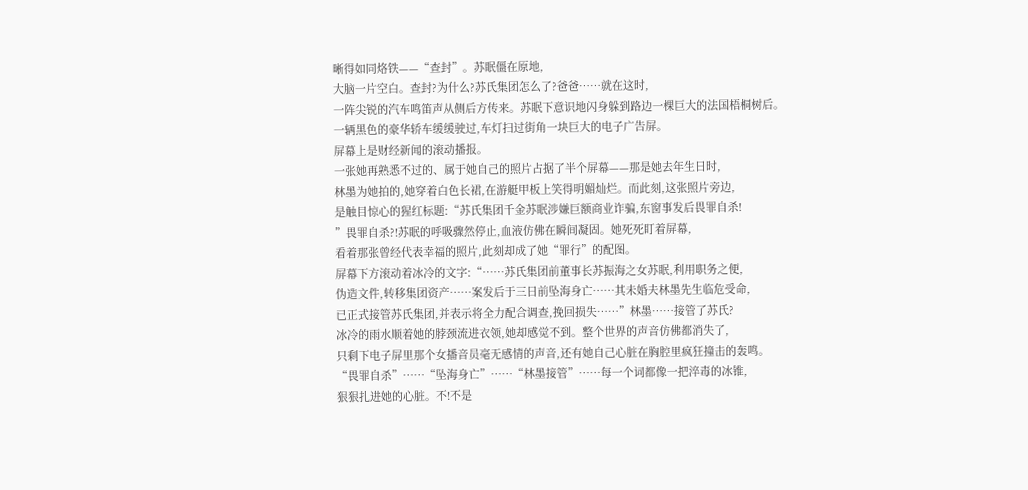晰得如同烙铁——“查封”。苏眠僵在原地,
大脑一片空白。查封?为什么?苏氏集团怎么了?爸爸……就在这时,
一阵尖锐的汽车鸣笛声从侧后方传来。苏眠下意识地闪身躲到路边一棵巨大的法国梧桐树后。
一辆黑色的豪华轿车缓缓驶过,车灯扫过街角一块巨大的电子广告屏。
屏幕上是财经新闻的滚动播报。
一张她再熟悉不过的、属于她自己的照片占据了半个屏幕——那是她去年生日时,
林墨为她拍的,她穿着白色长裙,在游艇甲板上笑得明媚灿烂。而此刻,这张照片旁边,
是触目惊心的猩红标题:“苏氏集团千金苏眠涉嫌巨额商业诈骗,东窗事发后畏罪自杀!
”畏罪自杀?!苏眠的呼吸骤然停止,血液仿佛在瞬间凝固。她死死盯着屏幕,
看着那张曾经代表幸福的照片,此刻却成了她“罪行”的配图。
屏幕下方滚动着冰冷的文字:“……苏氏集团前董事长苏振海之女苏眠,利用职务之便,
伪造文件,转移集团资产……案发后于三日前坠海身亡……其未婚夫林墨先生临危受命,
已正式接管苏氏集团,并表示将全力配合调查,挽回损失……”林墨……接管了苏氏?
冰冷的雨水顺着她的脖颈流进衣领,她却感觉不到。整个世界的声音仿佛都消失了,
只剩下电子屏里那个女播音员毫无感情的声音,还有她自己心脏在胸腔里疯狂撞击的轰鸣。
“畏罪自杀”……“坠海身亡”……“林墨接管”……每一个词都像一把淬毒的冰锥,
狠狠扎进她的心脏。不!不是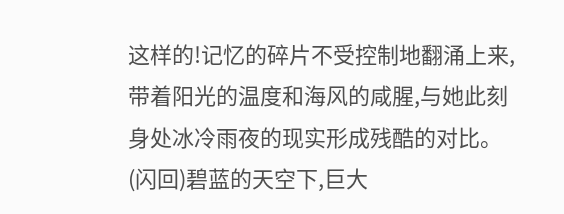这样的!记忆的碎片不受控制地翻涌上来,
带着阳光的温度和海风的咸腥,与她此刻身处冰冷雨夜的现实形成残酷的对比。
(闪回)碧蓝的天空下,巨大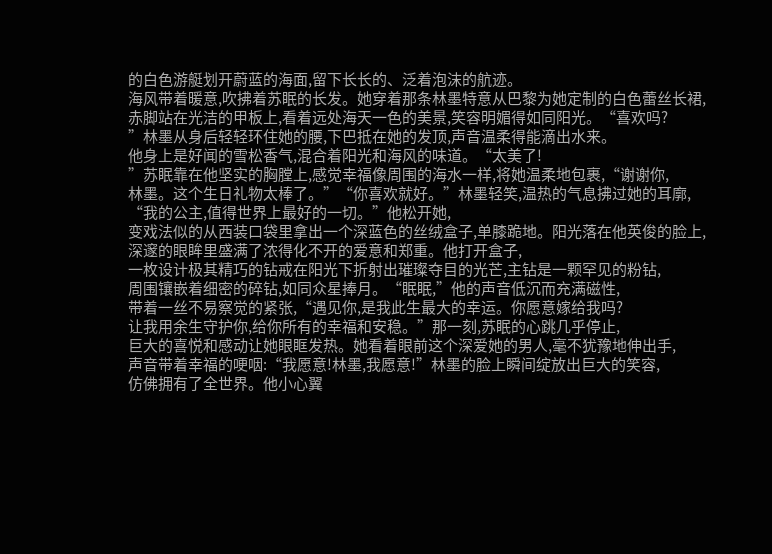的白色游艇划开蔚蓝的海面,留下长长的、泛着泡沫的航迹。
海风带着暖意,吹拂着苏眠的长发。她穿着那条林墨特意从巴黎为她定制的白色蕾丝长裙,
赤脚站在光洁的甲板上,看着远处海天一色的美景,笑容明媚得如同阳光。“喜欢吗?
”林墨从身后轻轻环住她的腰,下巴抵在她的发顶,声音温柔得能滴出水来。
他身上是好闻的雪松香气,混合着阳光和海风的味道。“太美了!
”苏眠靠在他坚实的胸膛上,感觉幸福像周围的海水一样,将她温柔地包裹,“谢谢你,
林墨。这个生日礼物太棒了。”“你喜欢就好。”林墨轻笑,温热的气息拂过她的耳廓,
“我的公主,值得世界上最好的一切。”他松开她,
变戏法似的从西装口袋里拿出一个深蓝色的丝绒盒子,单膝跪地。阳光落在他英俊的脸上,
深邃的眼眸里盛满了浓得化不开的爱意和郑重。他打开盒子,
一枚设计极其精巧的钻戒在阳光下折射出璀璨夺目的光芒,主钻是一颗罕见的粉钻,
周围镶嵌着细密的碎钻,如同众星捧月。“眠眠,”他的声音低沉而充满磁性,
带着一丝不易察觉的紧张,“遇见你,是我此生最大的幸运。你愿意嫁给我吗?
让我用余生守护你,给你所有的幸福和安稳。”那一刻,苏眠的心跳几乎停止,
巨大的喜悦和感动让她眼眶发热。她看着眼前这个深爱她的男人,毫不犹豫地伸出手,
声音带着幸福的哽咽:“我愿意!林墨,我愿意!”林墨的脸上瞬间绽放出巨大的笑容,
仿佛拥有了全世界。他小心翼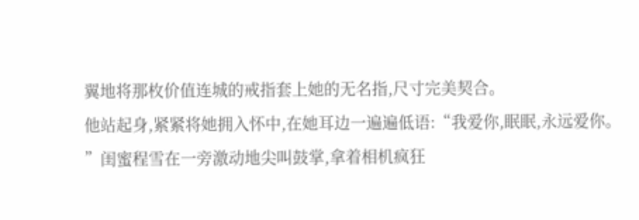翼地将那枚价值连城的戒指套上她的无名指,尺寸完美契合。
他站起身,紧紧将她拥入怀中,在她耳边一遍遍低语:“我爱你,眠眠,永远爱你。
”闺蜜程雪在一旁激动地尖叫鼓掌,拿着相机疯狂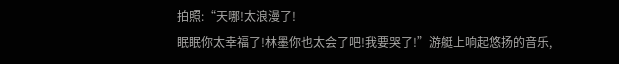拍照:“天哪!太浪漫了!
眠眠你太幸福了!林墨你也太会了吧!我要哭了!”游艇上响起悠扬的音乐,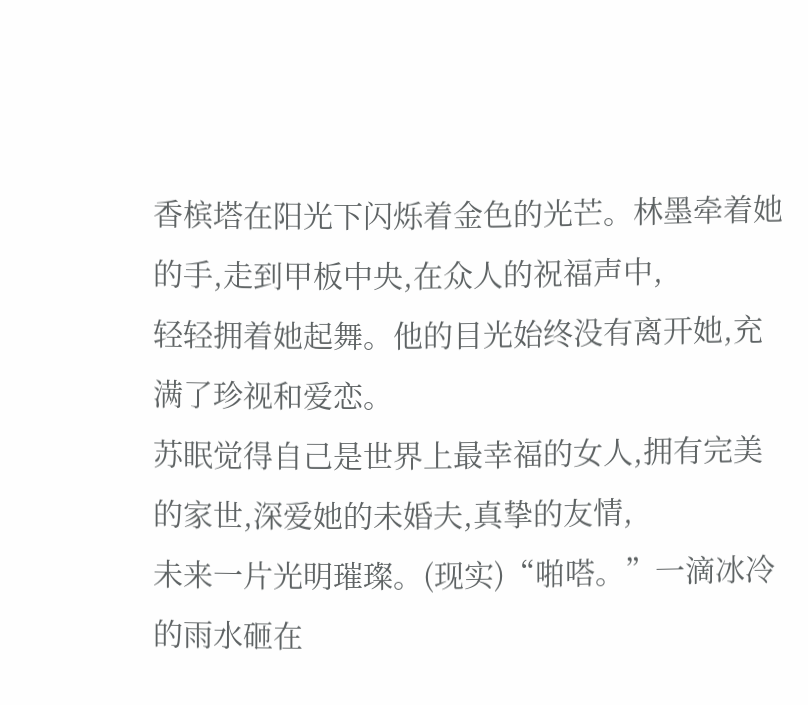香槟塔在阳光下闪烁着金色的光芒。林墨牵着她的手,走到甲板中央,在众人的祝福声中,
轻轻拥着她起舞。他的目光始终没有离开她,充满了珍视和爱恋。
苏眠觉得自己是世界上最幸福的女人,拥有完美的家世,深爱她的未婚夫,真挚的友情,
未来一片光明璀璨。(现实)“啪嗒。”一滴冰冷的雨水砸在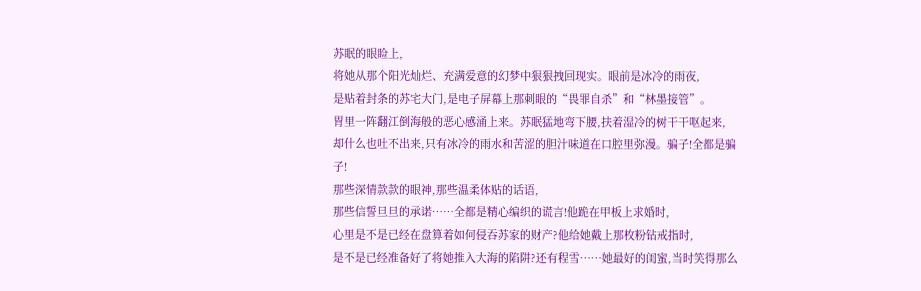苏眠的眼睑上,
将她从那个阳光灿烂、充满爱意的幻梦中狠狠拽回现实。眼前是冰冷的雨夜,
是贴着封条的苏宅大门,是电子屏幕上那刺眼的“畏罪自杀”和“林墨接管”。
胃里一阵翻江倒海般的恶心感涌上来。苏眠猛地弯下腰,扶着湿冷的树干干呕起来,
却什么也吐不出来,只有冰冷的雨水和苦涩的胆汁味道在口腔里弥漫。骗子!全都是骗子!
那些深情款款的眼神,那些温柔体贴的话语,
那些信誓旦旦的承诺……全都是精心编织的谎言!他跪在甲板上求婚时,
心里是不是已经在盘算着如何侵吞苏家的财产?他给她戴上那枚粉钻戒指时,
是不是已经准备好了将她推入大海的陷阱?还有程雪……她最好的闺蜜,当时笑得那么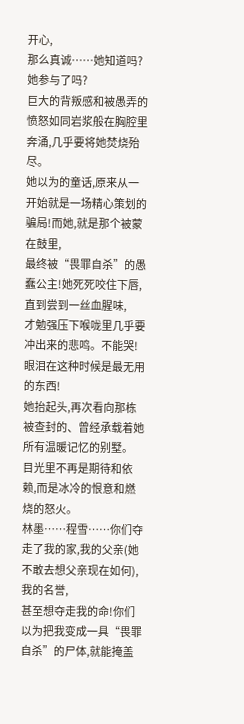开心,
那么真诚……她知道吗?她参与了吗?
巨大的背叛感和被愚弄的愤怒如同岩浆般在胸腔里奔涌,几乎要将她焚烧殆尽。
她以为的童话,原来从一开始就是一场精心策划的骗局!而她,就是那个被蒙在鼓里,
最终被“畏罪自杀”的愚蠢公主!她死死咬住下唇,直到尝到一丝血腥味,
才勉强压下喉咙里几乎要冲出来的悲鸣。不能哭!眼泪在这种时候是最无用的东西!
她抬起头,再次看向那栋被查封的、曾经承载着她所有温暖记忆的别墅。
目光里不再是期待和依赖,而是冰冷的恨意和燃烧的怒火。
林墨……程雪……你们夺走了我的家,我的父亲(她不敢去想父亲现在如何),我的名誉,
甚至想夺走我的命!你们以为把我变成一具“畏罪自杀”的尸体,就能掩盖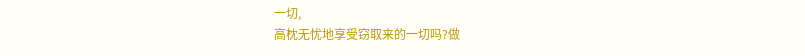一切,
高枕无忧地享受窃取来的一切吗?做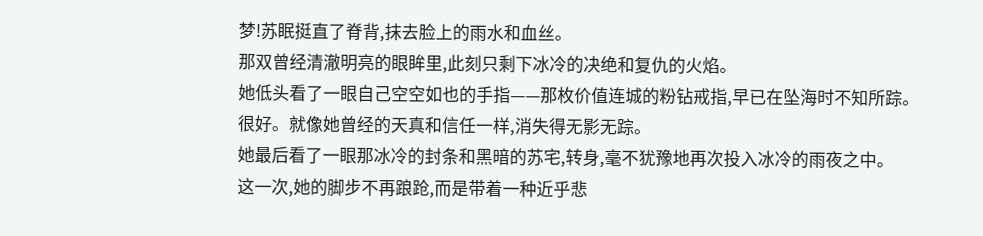梦!苏眠挺直了脊背,抹去脸上的雨水和血丝。
那双曾经清澈明亮的眼眸里,此刻只剩下冰冷的决绝和复仇的火焰。
她低头看了一眼自己空空如也的手指——那枚价值连城的粉钻戒指,早已在坠海时不知所踪。
很好。就像她曾经的天真和信任一样,消失得无影无踪。
她最后看了一眼那冰冷的封条和黑暗的苏宅,转身,毫不犹豫地再次投入冰冷的雨夜之中。
这一次,她的脚步不再踉跄,而是带着一种近乎悲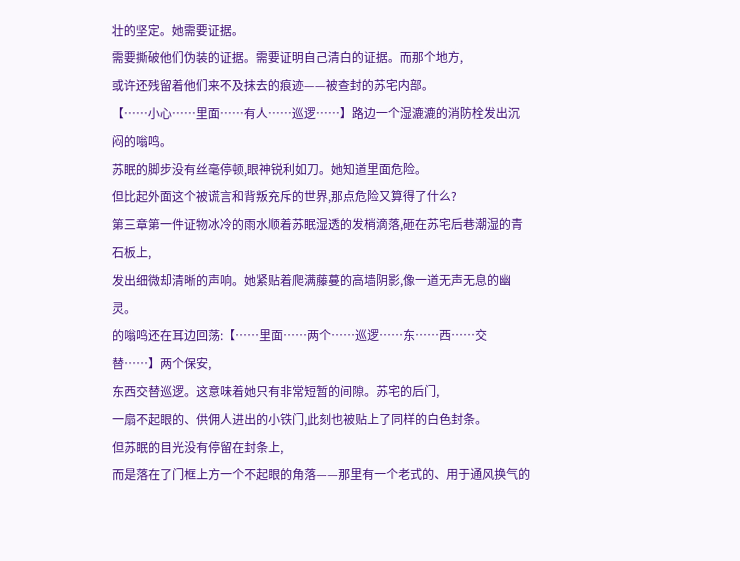壮的坚定。她需要证据。
需要撕破他们伪装的证据。需要证明自己清白的证据。而那个地方,
或许还残留着他们来不及抹去的痕迹——被查封的苏宅内部。
【……小心……里面……有人……巡逻……】路边一个湿漉漉的消防栓发出沉闷的嗡鸣。
苏眠的脚步没有丝毫停顿,眼神锐利如刀。她知道里面危险。
但比起外面这个被谎言和背叛充斥的世界,那点危险又算得了什么?
第三章第一件证物冰冷的雨水顺着苏眠湿透的发梢滴落,砸在苏宅后巷潮湿的青石板上,
发出细微却清晰的声响。她紧贴着爬满藤蔓的高墙阴影,像一道无声无息的幽灵。
的嗡鸣还在耳边回荡:【……里面……两个……巡逻……东……西……交替……】两个保安,
东西交替巡逻。这意味着她只有非常短暂的间隙。苏宅的后门,
一扇不起眼的、供佣人进出的小铁门,此刻也被贴上了同样的白色封条。
但苏眠的目光没有停留在封条上,
而是落在了门框上方一个不起眼的角落——那里有一个老式的、用于通风换气的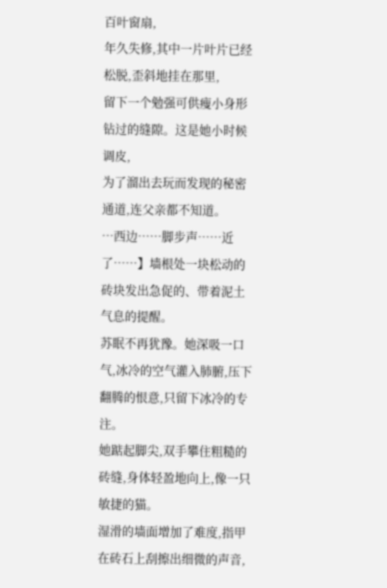百叶窗扇,
年久失修,其中一片叶片已经松脱,歪斜地挂在那里,
留下一个勉强可供瘦小身形钻过的缝隙。这是她小时候调皮,
为了溜出去玩而发现的秘密通道,连父亲都不知道。
…西边……脚步声……近了……】墙根处一块松动的砖块发出急促的、带着泥土气息的提醒。
苏眠不再犹豫。她深吸一口气,冰冷的空气灌入肺腑,压下翻腾的恨意,只留下冰冷的专注。
她踮起脚尖,双手攀住粗糙的砖缝,身体轻盈地向上,像一只敏捷的猫。
湿滑的墙面增加了难度,指甲在砖石上刮擦出细微的声音,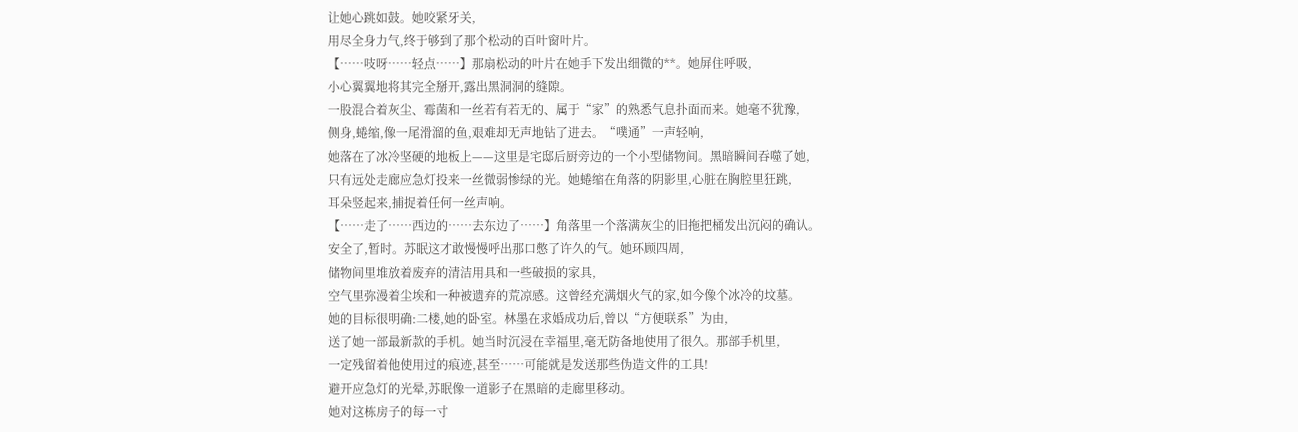让她心跳如鼓。她咬紧牙关,
用尽全身力气,终于够到了那个松动的百叶窗叶片。
【……吱呀……轻点……】那扇松动的叶片在她手下发出细微的**。她屏住呼吸,
小心翼翼地将其完全掰开,露出黑洞洞的缝隙。
一股混合着灰尘、霉菌和一丝若有若无的、属于“家”的熟悉气息扑面而来。她毫不犹豫,
侧身,蜷缩,像一尾滑溜的鱼,艰难却无声地钻了进去。“噗通”一声轻响,
她落在了冰冷坚硬的地板上——这里是宅邸后厨旁边的一个小型储物间。黑暗瞬间吞噬了她,
只有远处走廊应急灯投来一丝微弱惨绿的光。她蜷缩在角落的阴影里,心脏在胸腔里狂跳,
耳朵竖起来,捕捉着任何一丝声响。
【……走了……西边的……去东边了……】角落里一个落满灰尘的旧拖把桶发出沉闷的确认。
安全了,暂时。苏眠这才敢慢慢呼出那口憋了许久的气。她环顾四周,
储物间里堆放着废弃的清洁用具和一些破损的家具,
空气里弥漫着尘埃和一种被遗弃的荒凉感。这曾经充满烟火气的家,如今像个冰冷的坟墓。
她的目标很明确:二楼,她的卧室。林墨在求婚成功后,曾以“方便联系”为由,
送了她一部最新款的手机。她当时沉浸在幸福里,毫无防备地使用了很久。那部手机里,
一定残留着他使用过的痕迹,甚至……可能就是发送那些伪造文件的工具!
避开应急灯的光晕,苏眠像一道影子在黑暗的走廊里移动。
她对这栋房子的每一寸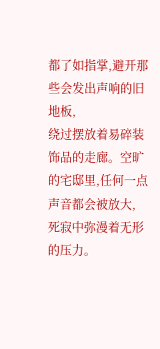都了如指掌,避开那些会发出声响的旧地板,
绕过摆放着易碎装饰品的走廊。空旷的宅邸里,任何一点声音都会被放大,
死寂中弥漫着无形的压力。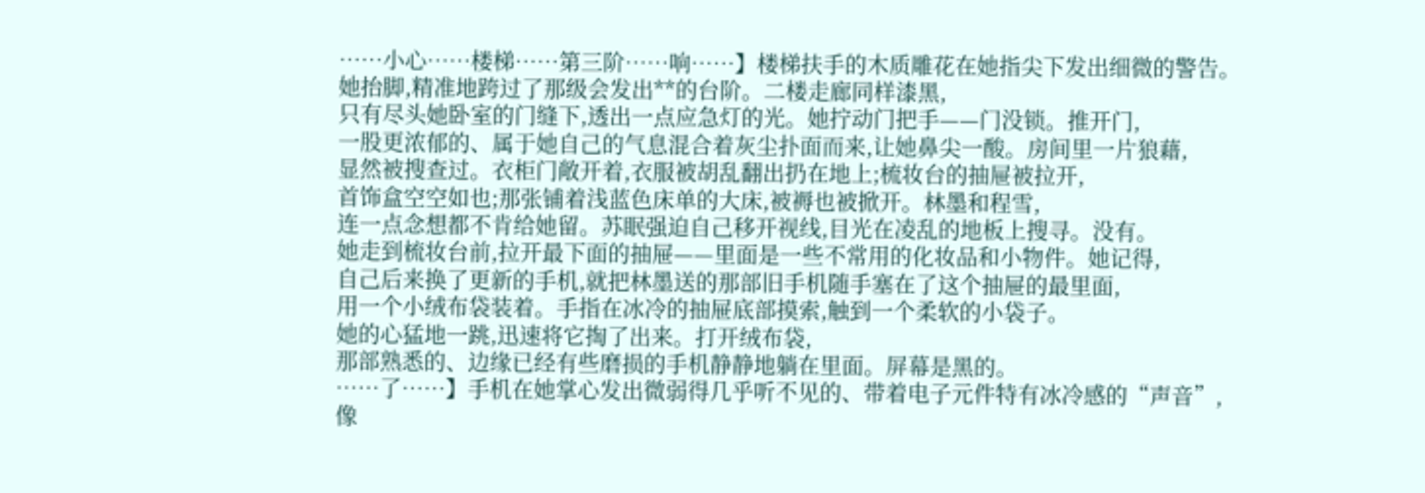……小心……楼梯……第三阶……响……】楼梯扶手的木质雕花在她指尖下发出细微的警告。
她抬脚,精准地跨过了那级会发出**的台阶。二楼走廊同样漆黑,
只有尽头她卧室的门缝下,透出一点应急灯的光。她拧动门把手——门没锁。推开门,
一股更浓郁的、属于她自己的气息混合着灰尘扑面而来,让她鼻尖一酸。房间里一片狼藉,
显然被搜查过。衣柜门敞开着,衣服被胡乱翻出扔在地上;梳妆台的抽屉被拉开,
首饰盒空空如也;那张铺着浅蓝色床单的大床,被褥也被掀开。林墨和程雪,
连一点念想都不肯给她留。苏眠强迫自己移开视线,目光在凌乱的地板上搜寻。没有。
她走到梳妆台前,拉开最下面的抽屉——里面是一些不常用的化妆品和小物件。她记得,
自己后来换了更新的手机,就把林墨送的那部旧手机随手塞在了这个抽屉的最里面,
用一个小绒布袋装着。手指在冰冷的抽屉底部摸索,触到一个柔软的小袋子。
她的心猛地一跳,迅速将它掏了出来。打开绒布袋,
那部熟悉的、边缘已经有些磨损的手机静静地躺在里面。屏幕是黑的。
……了……】手机在她掌心发出微弱得几乎听不见的、带着电子元件特有冰冷感的“声音”,
像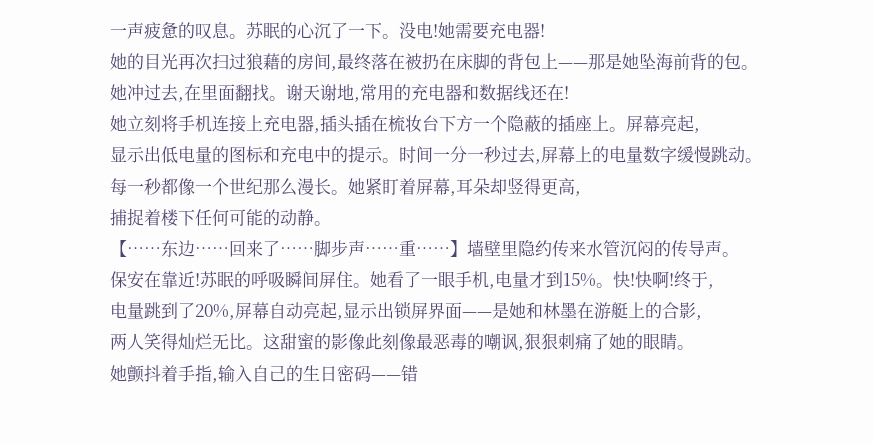一声疲惫的叹息。苏眠的心沉了一下。没电!她需要充电器!
她的目光再次扫过狼藉的房间,最终落在被扔在床脚的背包上——那是她坠海前背的包。
她冲过去,在里面翻找。谢天谢地,常用的充电器和数据线还在!
她立刻将手机连接上充电器,插头插在梳妆台下方一个隐蔽的插座上。屏幕亮起,
显示出低电量的图标和充电中的提示。时间一分一秒过去,屏幕上的电量数字缓慢跳动。
每一秒都像一个世纪那么漫长。她紧盯着屏幕,耳朵却竖得更高,
捕捉着楼下任何可能的动静。
【……东边……回来了……脚步声……重……】墙壁里隐约传来水管沉闷的传导声。
保安在靠近!苏眠的呼吸瞬间屏住。她看了一眼手机,电量才到15%。快!快啊!终于,
电量跳到了20%,屏幕自动亮起,显示出锁屏界面——是她和林墨在游艇上的合影,
两人笑得灿烂无比。这甜蜜的影像此刻像最恶毒的嘲讽,狠狠刺痛了她的眼睛。
她颤抖着手指,输入自己的生日密码——错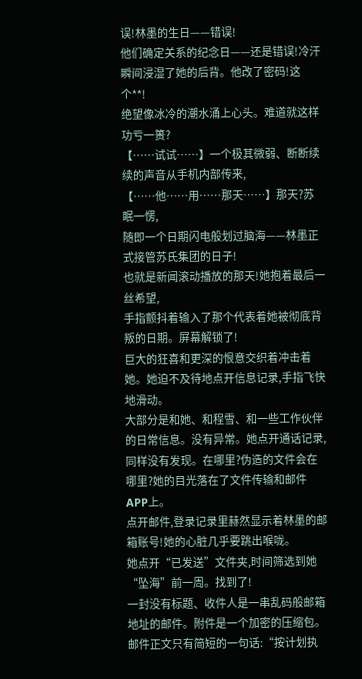误!林墨的生日——错误!
他们确定关系的纪念日——还是错误!冷汗瞬间浸湿了她的后背。他改了密码!这个**!
绝望像冰冷的潮水涌上心头。难道就这样功亏一篑?
【……试试……】一个极其微弱、断断续续的声音从手机内部传来,
【……他……用……那天……】那天?苏眠一愣,
随即一个日期闪电般划过脑海——林墨正式接管苏氏集团的日子!
也就是新闻滚动播放的那天!她抱着最后一丝希望,
手指颤抖着输入了那个代表着她被彻底背叛的日期。屏幕解锁了!
巨大的狂喜和更深的恨意交织着冲击着她。她迫不及待地点开信息记录,手指飞快地滑动。
大部分是和她、和程雪、和一些工作伙伴的日常信息。没有异常。她点开通话记录,
同样没有发现。在哪里?伪造的文件会在哪里?她的目光落在了文件传输和邮件APP上。
点开邮件,登录记录里赫然显示着林墨的邮箱账号!她的心脏几乎要跳出喉咙。
她点开“已发送”文件夹,时间筛选到她“坠海”前一周。找到了!
一封没有标题、收件人是一串乱码般邮箱地址的邮件。附件是一个加密的压缩包。
邮件正文只有简短的一句话:“按计划执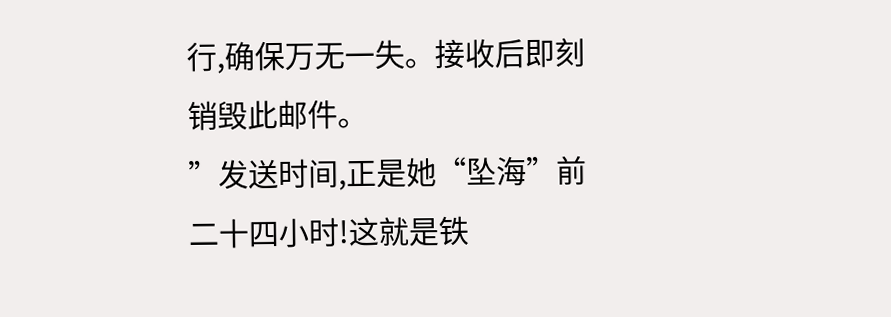行,确保万无一失。接收后即刻销毁此邮件。
”发送时间,正是她“坠海”前二十四小时!这就是铁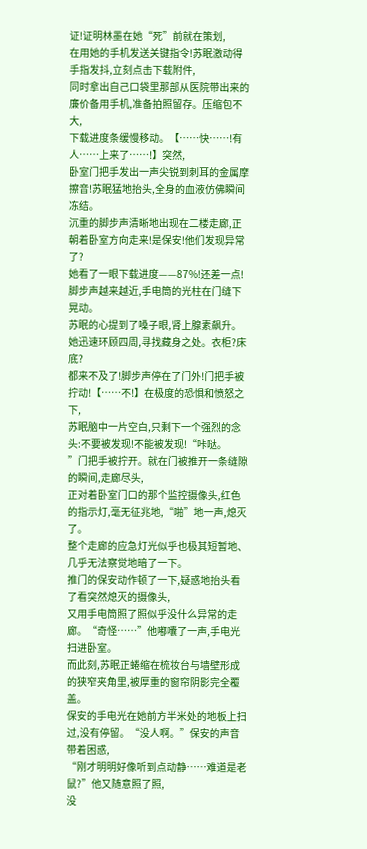证!证明林墨在她“死”前就在策划,
在用她的手机发送关键指令!苏眠激动得手指发抖,立刻点击下载附件,
同时拿出自己口袋里那部从医院带出来的廉价备用手机,准备拍照留存。压缩包不大,
下载进度条缓慢移动。【……快……!有人……上来了……!】突然,
卧室门把手发出一声尖锐到刺耳的金属摩擦音!苏眠猛地抬头,全身的血液仿佛瞬间冻结。
沉重的脚步声清晰地出现在二楼走廊,正朝着卧室方向走来!是保安!他们发现异常了?
她看了一眼下载进度——87%!还差一点!脚步声越来越近,手电筒的光柱在门缝下晃动。
苏眠的心提到了嗓子眼,肾上腺素飙升。她迅速环顾四周,寻找藏身之处。衣柜?床底?
都来不及了!脚步声停在了门外!门把手被拧动!【……不!】在极度的恐惧和愤怒之下,
苏眠脑中一片空白,只剩下一个强烈的念头:不要被发现!不能被发现!“咔哒。
”门把手被拧开。就在门被推开一条缝隙的瞬间,走廊尽头,
正对着卧室门口的那个监控摄像头,红色的指示灯,毫无征兆地,“啪”地一声,熄灭了。
整个走廊的应急灯光似乎也极其短暂地、几乎无法察觉地暗了一下。
推门的保安动作顿了一下,疑惑地抬头看了看突然熄灭的摄像头,
又用手电筒照了照似乎没什么异常的走廊。“奇怪……”他嘟囔了一声,手电光扫进卧室。
而此刻,苏眠正蜷缩在梳妆台与墙壁形成的狭窄夹角里,被厚重的窗帘阴影完全覆盖。
保安的手电光在她前方半米处的地板上扫过,没有停留。“没人啊。”保安的声音带着困惑,
“刚才明明好像听到点动静……难道是老鼠?”他又随意照了照,
没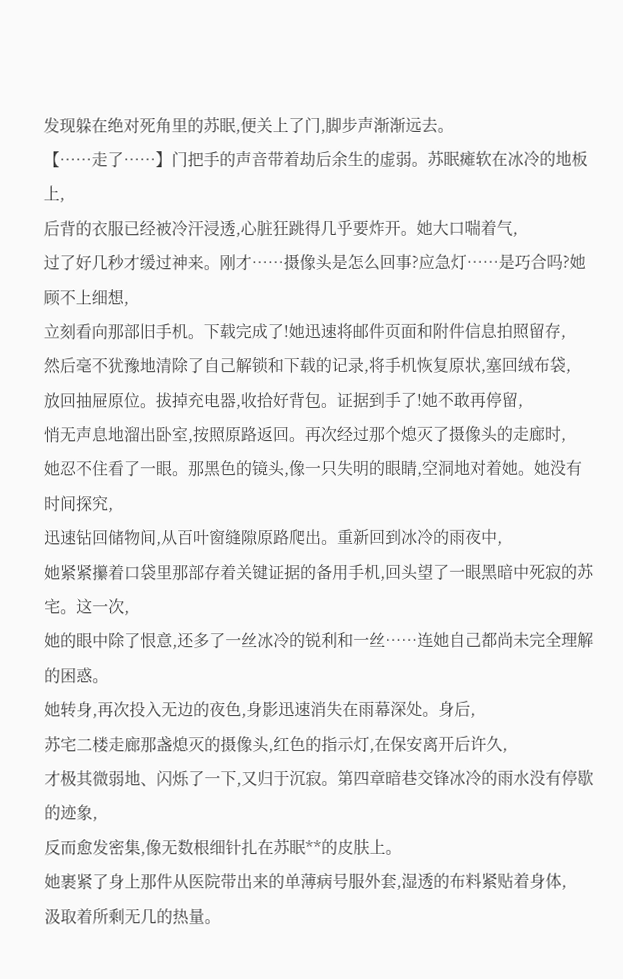发现躲在绝对死角里的苏眠,便关上了门,脚步声渐渐远去。
【……走了……】门把手的声音带着劫后余生的虚弱。苏眠瘫软在冰冷的地板上,
后背的衣服已经被冷汗浸透,心脏狂跳得几乎要炸开。她大口喘着气,
过了好几秒才缓过神来。刚才……摄像头是怎么回事?应急灯……是巧合吗?她顾不上细想,
立刻看向那部旧手机。下载完成了!她迅速将邮件页面和附件信息拍照留存,
然后毫不犹豫地清除了自己解锁和下载的记录,将手机恢复原状,塞回绒布袋,
放回抽屉原位。拔掉充电器,收拾好背包。证据到手了!她不敢再停留,
悄无声息地溜出卧室,按照原路返回。再次经过那个熄灭了摄像头的走廊时,
她忍不住看了一眼。那黑色的镜头,像一只失明的眼睛,空洞地对着她。她没有时间探究,
迅速钻回储物间,从百叶窗缝隙原路爬出。重新回到冰冷的雨夜中,
她紧紧攥着口袋里那部存着关键证据的备用手机,回头望了一眼黑暗中死寂的苏宅。这一次,
她的眼中除了恨意,还多了一丝冰冷的锐利和一丝……连她自己都尚未完全理解的困惑。
她转身,再次投入无边的夜色,身影迅速消失在雨幕深处。身后,
苏宅二楼走廊那盏熄灭的摄像头,红色的指示灯,在保安离开后许久,
才极其微弱地、闪烁了一下,又归于沉寂。第四章暗巷交锋冰冷的雨水没有停歇的迹象,
反而愈发密集,像无数根细针扎在苏眠**的皮肤上。
她裹紧了身上那件从医院带出来的单薄病号服外套,湿透的布料紧贴着身体,
汲取着所剩无几的热量。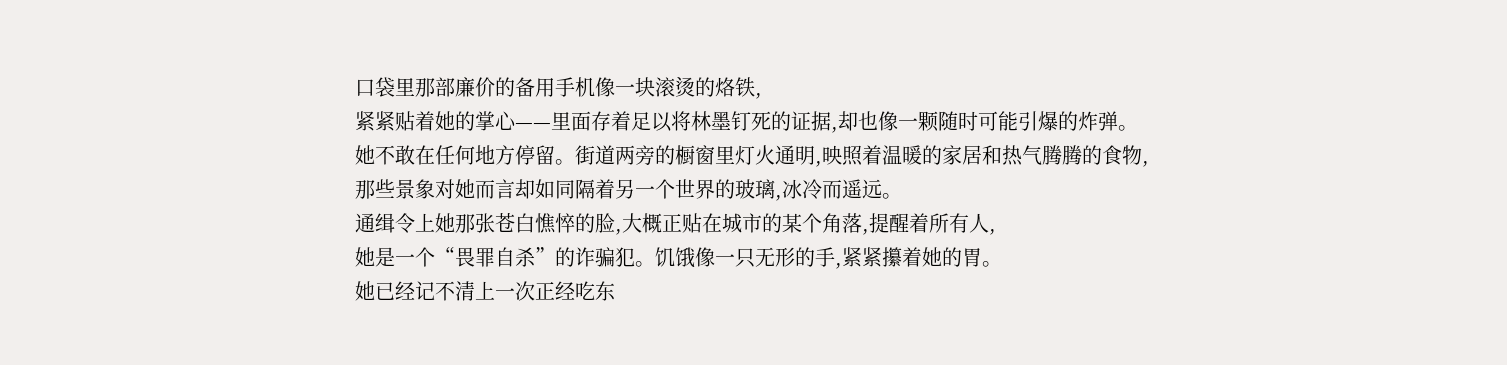口袋里那部廉价的备用手机像一块滚烫的烙铁,
紧紧贴着她的掌心——里面存着足以将林墨钉死的证据,却也像一颗随时可能引爆的炸弹。
她不敢在任何地方停留。街道两旁的橱窗里灯火通明,映照着温暖的家居和热气腾腾的食物,
那些景象对她而言却如同隔着另一个世界的玻璃,冰冷而遥远。
通缉令上她那张苍白憔悴的脸,大概正贴在城市的某个角落,提醒着所有人,
她是一个“畏罪自杀”的诈骗犯。饥饿像一只无形的手,紧紧攥着她的胃。
她已经记不清上一次正经吃东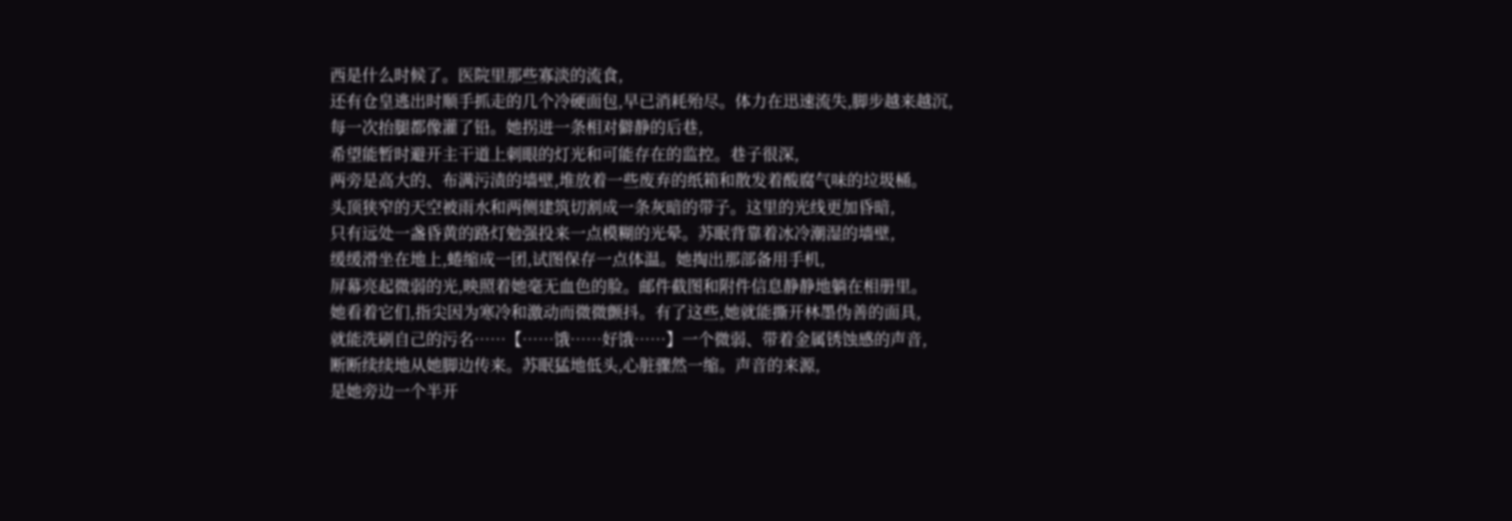西是什么时候了。医院里那些寡淡的流食,
还有仓皇逃出时顺手抓走的几个冷硬面包,早已消耗殆尽。体力在迅速流失,脚步越来越沉,
每一次抬腿都像灌了铅。她拐进一条相对僻静的后巷,
希望能暂时避开主干道上刺眼的灯光和可能存在的监控。巷子很深,
两旁是高大的、布满污渍的墙壁,堆放着一些废弃的纸箱和散发着酸腐气味的垃圾桶。
头顶狭窄的天空被雨水和两侧建筑切割成一条灰暗的带子。这里的光线更加昏暗,
只有远处一盏昏黄的路灯勉强投来一点模糊的光晕。苏眠背靠着冰冷潮湿的墙壁,
缓缓滑坐在地上,蜷缩成一团,试图保存一点体温。她掏出那部备用手机,
屏幕亮起微弱的光,映照着她毫无血色的脸。邮件截图和附件信息静静地躺在相册里。
她看着它们,指尖因为寒冷和激动而微微颤抖。有了这些,她就能撕开林墨伪善的面具,
就能洗刷自己的污名……【……饿……好饿……】一个微弱、带着金属锈蚀感的声音,
断断续续地从她脚边传来。苏眠猛地低头,心脏骤然一缩。声音的来源,
是她旁边一个半开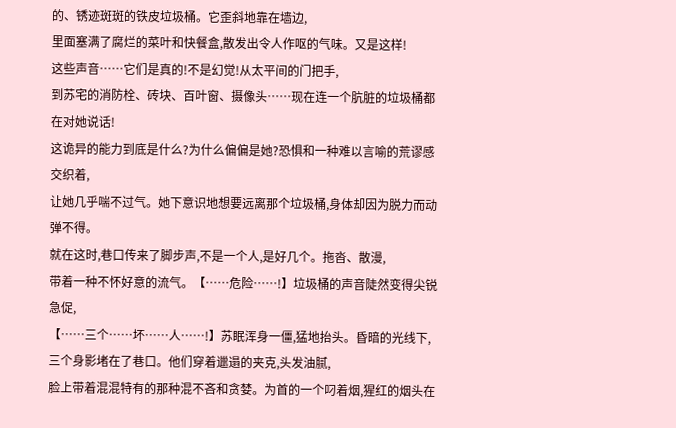的、锈迹斑斑的铁皮垃圾桶。它歪斜地靠在墙边,
里面塞满了腐烂的菜叶和快餐盒,散发出令人作呕的气味。又是这样!
这些声音……它们是真的!不是幻觉!从太平间的门把手,
到苏宅的消防栓、砖块、百叶窗、摄像头……现在连一个肮脏的垃圾桶都在对她说话!
这诡异的能力到底是什么?为什么偏偏是她?恐惧和一种难以言喻的荒谬感交织着,
让她几乎喘不过气。她下意识地想要远离那个垃圾桶,身体却因为脱力而动弹不得。
就在这时,巷口传来了脚步声,不是一个人,是好几个。拖沓、散漫,
带着一种不怀好意的流气。【……危险……!】垃圾桶的声音陡然变得尖锐急促,
【……三个……坏……人……!】苏眠浑身一僵,猛地抬头。昏暗的光线下,
三个身影堵在了巷口。他们穿着邋遢的夹克,头发油腻,
脸上带着混混特有的那种混不吝和贪婪。为首的一个叼着烟,猩红的烟头在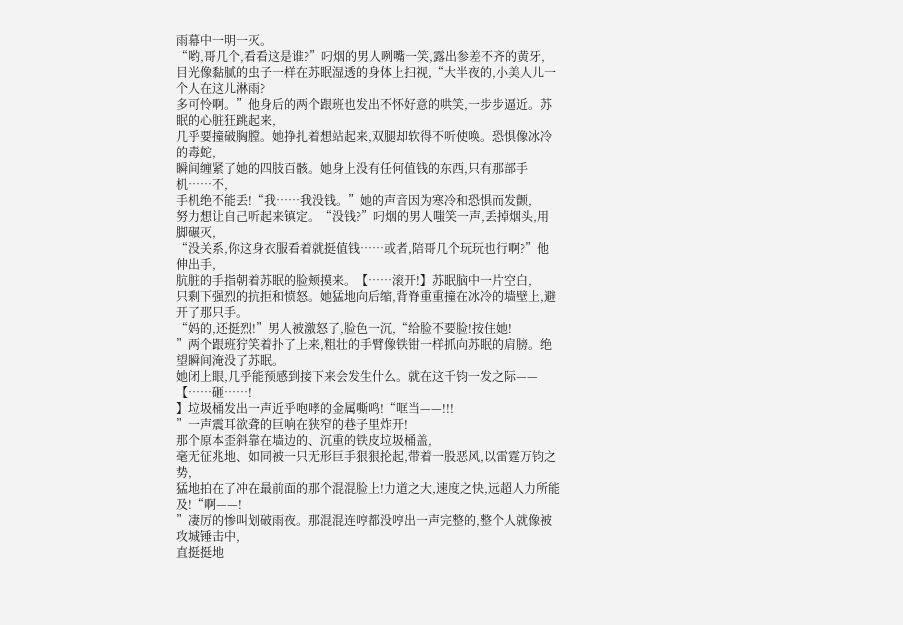雨幕中一明一灭。
“哟,哥几个,看看这是谁?”叼烟的男人咧嘴一笑,露出参差不齐的黄牙,
目光像黏腻的虫子一样在苏眠湿透的身体上扫视,“大半夜的,小美人儿一个人在这儿淋雨?
多可怜啊。”他身后的两个跟班也发出不怀好意的哄笑,一步步逼近。苏眠的心脏狂跳起来,
几乎要撞破胸膛。她挣扎着想站起来,双腿却软得不听使唤。恐惧像冰冷的毒蛇,
瞬间缠紧了她的四肢百骸。她身上没有任何值钱的东西,只有那部手机……不,
手机绝不能丢!“我……我没钱。”她的声音因为寒冷和恐惧而发颤,
努力想让自己听起来镇定。“没钱?”叼烟的男人嗤笑一声,丢掉烟头,用脚碾灭,
“没关系,你这身衣服看着就挺值钱……或者,陪哥几个玩玩也行啊?”他伸出手,
肮脏的手指朝着苏眠的脸颊摸来。【……滚开!】苏眠脑中一片空白,
只剩下强烈的抗拒和愤怒。她猛地向后缩,背脊重重撞在冰冷的墙壁上,避开了那只手。
“妈的,还挺烈!”男人被激怒了,脸色一沉,“给脸不要脸!按住她!
”两个跟班狞笑着扑了上来,粗壮的手臂像铁钳一样抓向苏眠的肩膀。绝望瞬间淹没了苏眠。
她闭上眼,几乎能预感到接下来会发生什么。就在这千钧一发之际——【……砸……!
】垃圾桶发出一声近乎咆哮的金属嘶鸣!“哐当——!!!
”一声震耳欲聋的巨响在狭窄的巷子里炸开!
那个原本歪斜靠在墙边的、沉重的铁皮垃圾桶盖,
毫无征兆地、如同被一只无形巨手狠狠抡起,带着一股恶风,以雷霆万钧之势,
猛地拍在了冲在最前面的那个混混脸上!力道之大,速度之快,远超人力所能及!“啊——!
”凄厉的惨叫划破雨夜。那混混连哼都没哼出一声完整的,整个人就像被攻城锤击中,
直挺挺地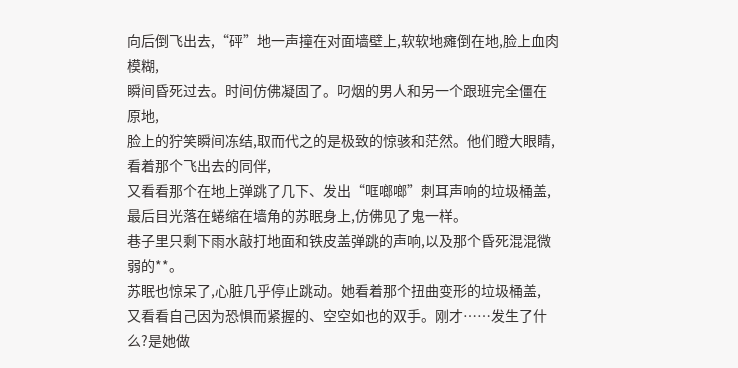向后倒飞出去,“砰”地一声撞在对面墙壁上,软软地瘫倒在地,脸上血肉模糊,
瞬间昏死过去。时间仿佛凝固了。叼烟的男人和另一个跟班完全僵在原地,
脸上的狞笑瞬间冻结,取而代之的是极致的惊骇和茫然。他们瞪大眼睛,
看着那个飞出去的同伴,
又看看那个在地上弹跳了几下、发出“哐啷啷”刺耳声响的垃圾桶盖,
最后目光落在蜷缩在墙角的苏眠身上,仿佛见了鬼一样。
巷子里只剩下雨水敲打地面和铁皮盖弹跳的声响,以及那个昏死混混微弱的**。
苏眠也惊呆了,心脏几乎停止跳动。她看着那个扭曲变形的垃圾桶盖,
又看看自己因为恐惧而紧握的、空空如也的双手。刚才……发生了什么?是她做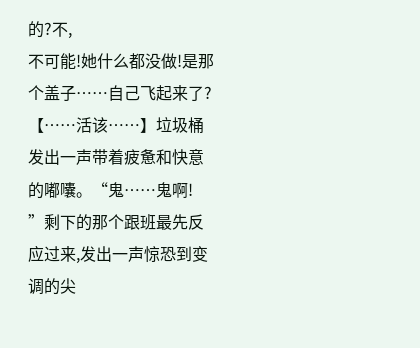的?不,
不可能!她什么都没做!是那个盖子……自己飞起来了?
【……活该……】垃圾桶发出一声带着疲惫和快意的嘟囔。“鬼……鬼啊!
”剩下的那个跟班最先反应过来,发出一声惊恐到变调的尖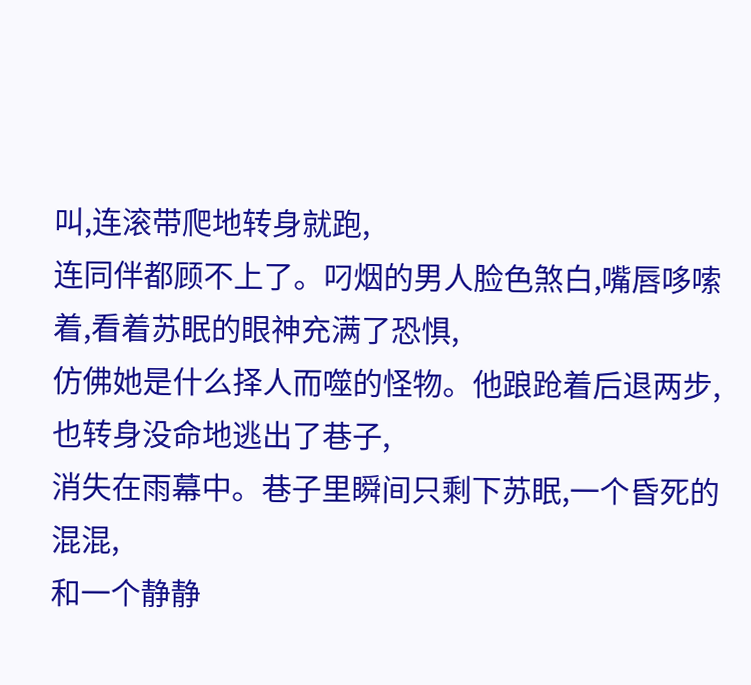叫,连滚带爬地转身就跑,
连同伴都顾不上了。叼烟的男人脸色煞白,嘴唇哆嗦着,看着苏眠的眼神充满了恐惧,
仿佛她是什么择人而噬的怪物。他踉跄着后退两步,也转身没命地逃出了巷子,
消失在雨幕中。巷子里瞬间只剩下苏眠,一个昏死的混混,
和一个静静